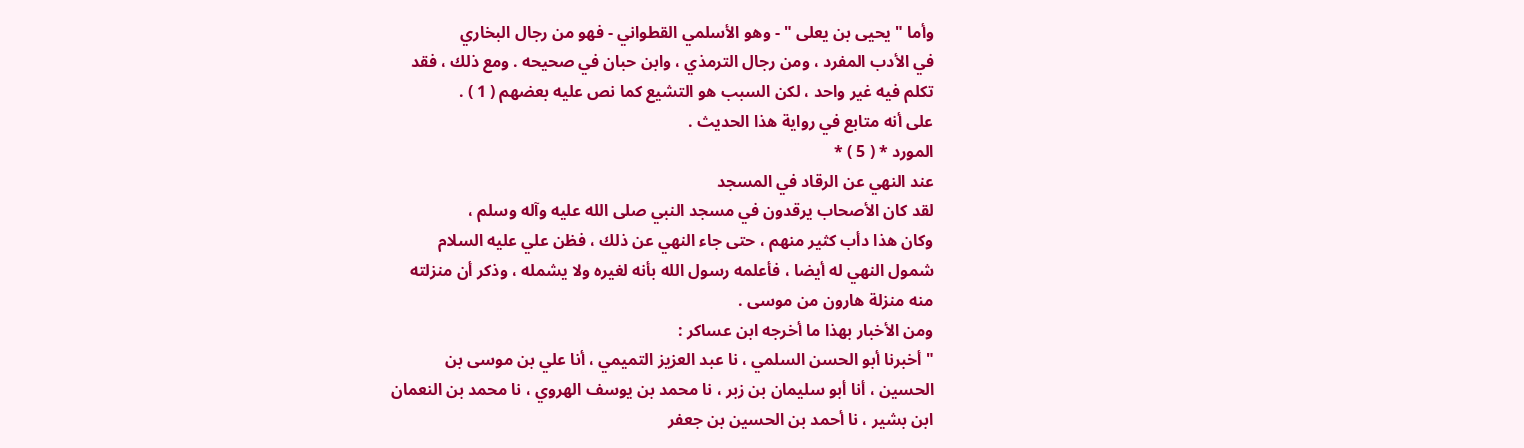وأما " يحيى بن يعلى " - وهو الأسلمي القطواني - فهو من رجال البخاري
في الأدب المفرد ، ومن رجال الترمذي ، وابن حبان في صحيحه . ومع ذلك ، فقد
تكلم فيه غير واحد ، لكن السبب هو التشيع كما نص عليه بعضهم ( 1 ) .
على أنه متابع في رواية هذا الحديث .
المورد * ( 5 ) *
عند النهي عن الرقاد في المسجد
لقد كان الأصحاب يرقدون في مسجد النبي صلى الله عليه وآله وسلم ،
وكان هذا دأب كثير منهم ، حتى جاء النهي عن ذلك ، فظن علي عليه السلام
شمول النهي له أيضا ، فأعلمه رسول الله بأنه لغيره ولا يشمله ، وذكر أن منزلته
منه منزلة هارون من موسى .
ومن الأخبار بهذا ما أخرجه ابن عساكر :
" أخبرنا أبو الحسن السلمي ، نا عبد العزيز التميمي ، أنا علي بن موسى بن
الحسين ، أنا أبو سليمان بن زبر ، نا محمد بن يوسف الهروي ، نا محمد بن النعمان
ابن بشير ، نا أحمد بن الحسين بن جعفر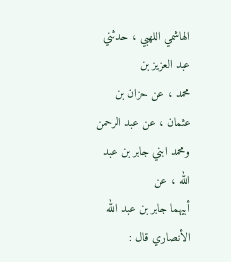الهاشمي اللهبي ، حدثني عبد العزيز بن
محمد ، عن حزان بن عثمان ، عن عبد الرحمن ومحمد ابني جابر بن عبد الله ، عن
أبيهما جابر بن عبد الله الأنصاري قال :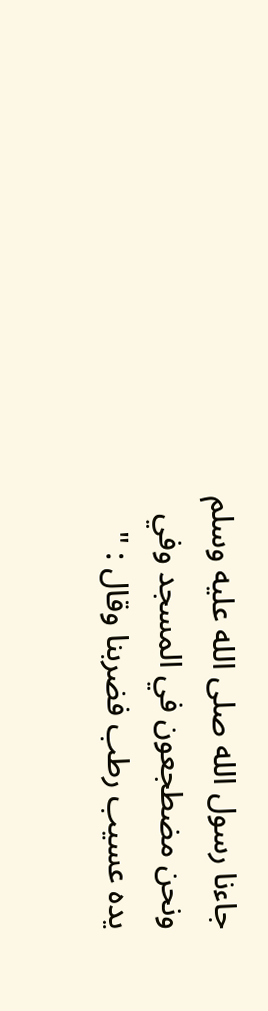جاءنا رسول الله صلى الله عليه وسلم ونحن مضطجعون في المسجد وفي
يده عسيب رطب فضربنا وقال : "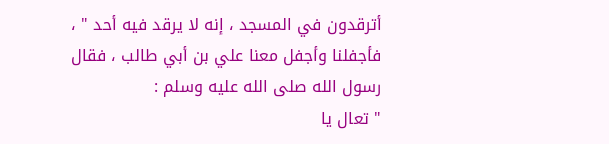أترقدون في المسجد ، إنه لا يرقد فيه أحد " ،
فأجفلنا وأجفل معنا علي بن أبي طالب ، فقال رسول الله صلى الله عليه وسلم :
" تعال يا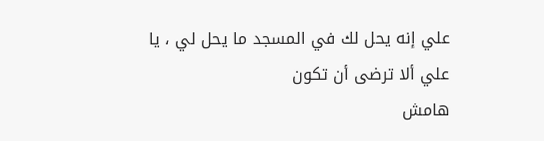علي إنه يحل لك في المسجد ما يحل لي ، يا علي ألا ترضى أن تكون
هامش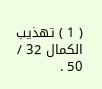( 1 ) تهذيب الكمال 32 / 50 .